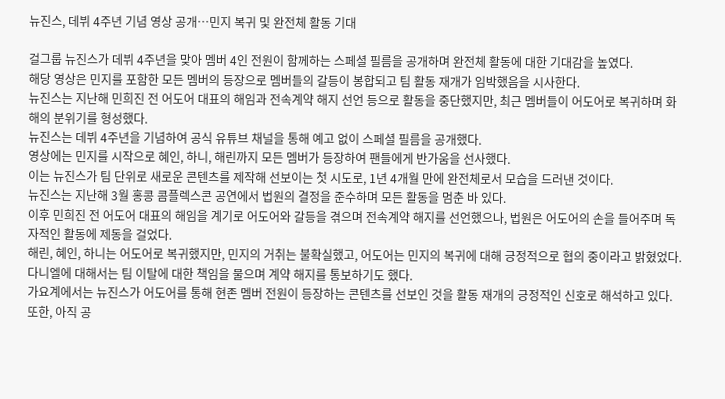뉴진스, 데뷔 4주년 기념 영상 공개…민지 복귀 및 완전체 활동 기대

걸그룹 뉴진스가 데뷔 4주년을 맞아 멤버 4인 전원이 함께하는 스페셜 필름을 공개하며 완전체 활동에 대한 기대감을 높였다.
해당 영상은 민지를 포함한 모든 멤버의 등장으로 멤버들의 갈등이 봉합되고 팀 활동 재개가 임박했음을 시사한다.
뉴진스는 지난해 민희진 전 어도어 대표의 해임과 전속계약 해지 선언 등으로 활동을 중단했지만, 최근 멤버들이 어도어로 복귀하며 화해의 분위기를 형성했다.
뉴진스는 데뷔 4주년을 기념하여 공식 유튜브 채널을 통해 예고 없이 스페셜 필름을 공개했다.
영상에는 민지를 시작으로 혜인, 하니, 해린까지 모든 멤버가 등장하여 팬들에게 반가움을 선사했다.
이는 뉴진스가 팀 단위로 새로운 콘텐츠를 제작해 선보이는 첫 시도로, 1년 4개월 만에 완전체로서 모습을 드러낸 것이다.
뉴진스는 지난해 3월 홍콩 콤플렉스콘 공연에서 법원의 결정을 준수하며 모든 활동을 멈춘 바 있다.
이후 민희진 전 어도어 대표의 해임을 계기로 어도어와 갈등을 겪으며 전속계약 해지를 선언했으나, 법원은 어도어의 손을 들어주며 독자적인 활동에 제동을 걸었다.
해린, 혜인, 하니는 어도어로 복귀했지만, 민지의 거취는 불확실했고, 어도어는 민지의 복귀에 대해 긍정적으로 협의 중이라고 밝혔었다.
다니엘에 대해서는 팀 이탈에 대한 책임을 물으며 계약 해지를 통보하기도 했다.
가요계에서는 뉴진스가 어도어를 통해 현존 멤버 전원이 등장하는 콘텐츠를 선보인 것을 활동 재개의 긍정적인 신호로 해석하고 있다.
또한, 아직 공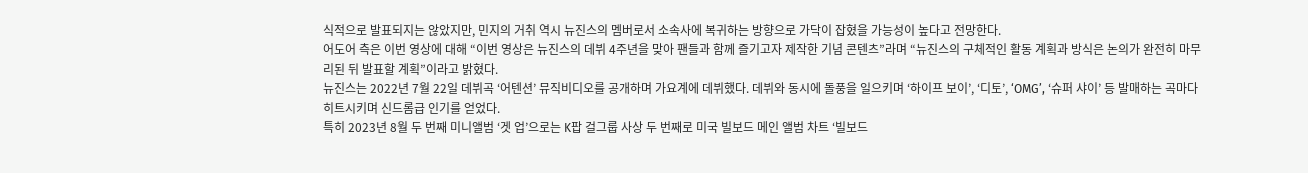식적으로 발표되지는 않았지만, 민지의 거취 역시 뉴진스의 멤버로서 소속사에 복귀하는 방향으로 가닥이 잡혔을 가능성이 높다고 전망한다.
어도어 측은 이번 영상에 대해 “이번 영상은 뉴진스의 데뷔 4주년을 맞아 팬들과 함께 즐기고자 제작한 기념 콘텐츠”라며 “뉴진스의 구체적인 활동 계획과 방식은 논의가 완전히 마무리된 뒤 발표할 계획”이라고 밝혔다.
뉴진스는 2022년 7월 22일 데뷔곡 ‘어텐션’ 뮤직비디오를 공개하며 가요계에 데뷔했다. 데뷔와 동시에 돌풍을 일으키며 ‘하이프 보이’, ‘디토’, ‘OMG’, ‘슈퍼 샤이’ 등 발매하는 곡마다 히트시키며 신드롬급 인기를 얻었다.
특히 2023년 8월 두 번째 미니앨범 ‘겟 업’으로는 K팝 걸그룹 사상 두 번째로 미국 빌보드 메인 앨범 차트 ‘빌보드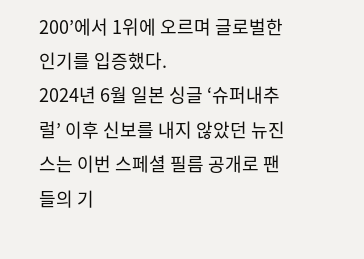200’에서 1위에 오르며 글로벌한 인기를 입증했다.
2024년 6월 일본 싱글 ‘슈퍼내추럴’ 이후 신보를 내지 않았던 뉴진스는 이번 스페셜 필름 공개로 팬들의 기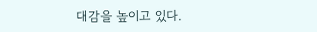대감을 높이고 있다.